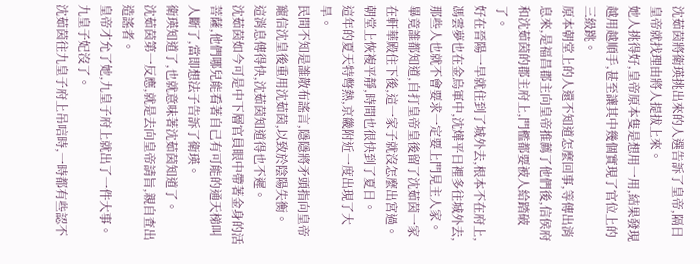沈茹茵將衛瑛挑出來的人選告訴了皇帝,隔日皇帝就找理由將人提拔上來。
她人挑得好,皇帝原本隻是想用一用,結果發現越用越順手,甚至讓其中幾個實現了官位上的三級跳。
原本朝堂上的人還不知道怎麼回事,等傳出消息來,是福昌郡主向皇帝推薦了他們後,信侯府和沈茹茵的郡主府上,門檻都要被人給踏破了。
好在晉陽一早就住到了城外去,根本不在府上,馮雲夢也在金烏軍中,沈燁平日裡多往城外去,那些人也就不會要求一定要上門見主人家。
畢竟誰都知道,自打皇帝皇後留了沈茹茵一家在軒華殿住下後,這一家子就沒怎麼出宮過。
朝堂上恢複平靜,時間也很快到了夏日。
這年的夏天特彆熱,京畿附近一度出現了大旱。
民間不知是誰散布謠言,隱隱將矛頭指向皇帝寵信沈皇後重用沈茹茵,以致於陰陽失衡。
這消息傳得快,沈茹茵知道得也不遲。
沈茹茵如今可是中下層官員眼中帶著金身的活菩薩,他們哪兒能看著自己有可能的通天梯叫人斷了,當即想法子告訴了衛瑛。
衛瑛知道了,也就意味著沈茹茵知道了。
沈茹茵第一反應,就是去向皇帝請旨,親自查出造謠者。
皇帝才允了她,九皇子府上就出了一件大事。
九皇子妃沒了。
沈茹茵往九皇子府上吊唁時,一時都有些認不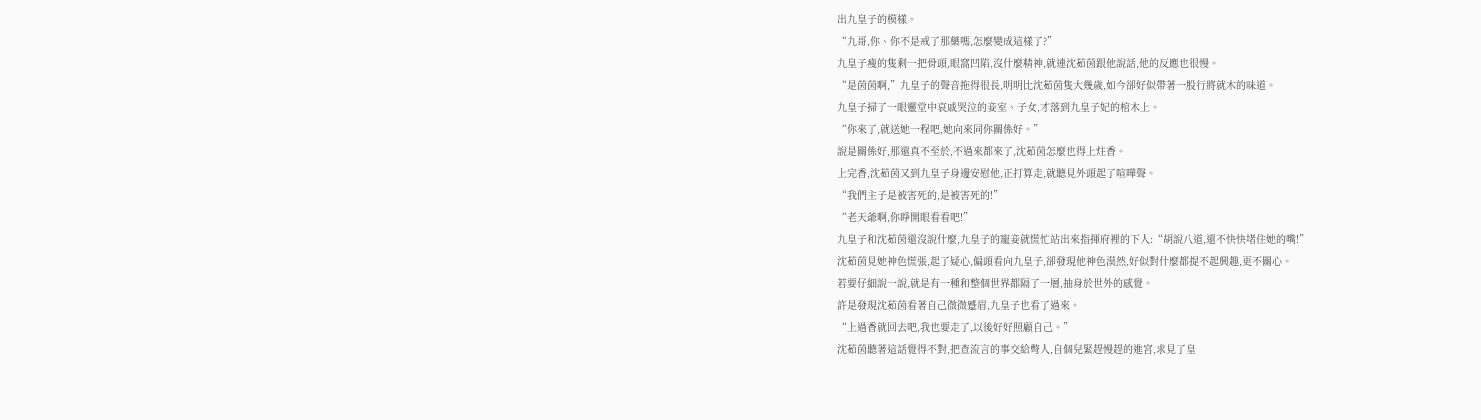出九皇子的模樣。
“九哥,你、你不是戒了那藥嗎,怎麼變成這樣了?”
九皇子瘦的隻剩一把骨頭,眼窩凹陷,沒什麼精神,就連沈茹茵跟他說話,他的反應也很慢。
“是茵茵啊,”九皇子的聲音拖得很長,明明比沈茹茵隻大幾歲,如今卻好似帶著一股行將就木的味道。
九皇子掃了一眼靈堂中哀戚哭泣的妾室、子女,才落到九皇子妃的棺木上。
“你來了,就送她一程吧,她向來同你關係好。”
說是關係好,那還真不至於,不過來都來了,沈茹茵怎麼也得上炷香。
上完香,沈茹茵又到九皇子身邊安慰他,正打算走,就聽見外頭起了喧嘩聲。
“我們主子是被害死的,是被害死的!”
“老天爺啊,你睜開眼看看吧!”
九皇子和沈茹茵還沒說什麼,九皇子的寵妾就慌忙站出來指揮府裡的下人:“胡說八道,還不快快堵住她的嘴!”
沈茹茵見她神色慌張,起了疑心,偏頭看向九皇子,卻發現他神色漠然,好似對什麼都提不起興趣,更不關心。
若要仔細說一說,就是有一種和整個世界都隔了一層,抽身於世外的感覺。
許是發現沈茹茵看著自己微微蹙眉,九皇子也看了過來。
“上過香就回去吧,我也要走了,以後好好照顧自己。”
沈茹茵聽著這話覺得不對,把查流言的事交給彆人,自個兒緊趕慢趕的進宮,求見了皇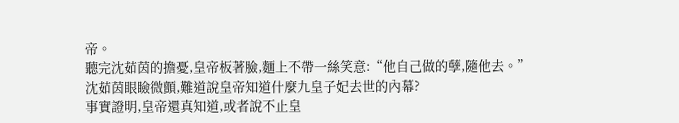帝。
聽完沈茹茵的擔憂,皇帝板著臉,麵上不帶一絲笑意:“他自己做的孽,隨他去。”
沈茹茵眼瞼微顫,難道說皇帝知道什麼九皇子妃去世的內幕?
事實證明,皇帝還真知道,或者說不止皇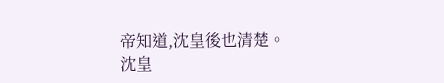帝知道,沈皇後也清楚。
沈皇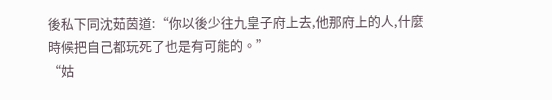後私下同沈茹茵道:“你以後少往九皇子府上去,他那府上的人,什麼時候把自己都玩死了也是有可能的。”
“姑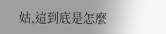姑,這到底是怎麼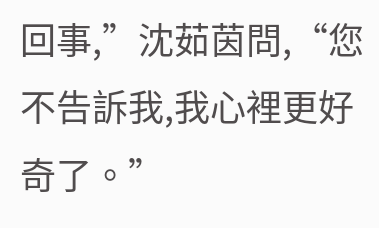回事,”沈茹茵問,“您不告訴我,我心裡更好奇了。”